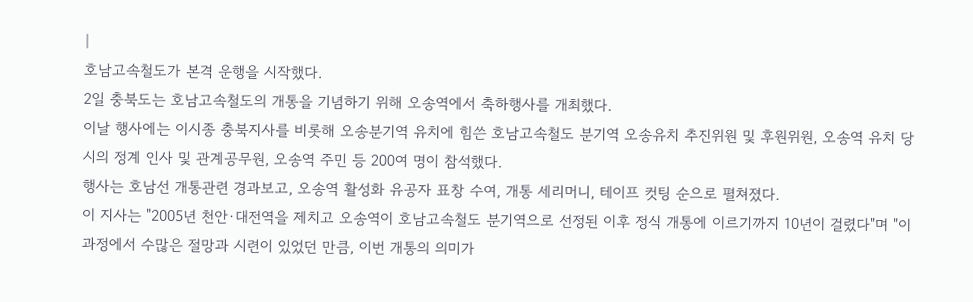|
호남고속철도가 본격 운행을 시작했다.
2일 충북도는 호남고속철도의 개통을 기념하기 위해 오송역에서 축하행사를 개최했다.
이날 행사에는 이시종 충북지사를 비롯해 오송분기역 유치에 힘쓴 호남고속철도 분기역 오송유치 추진위원 및 후원위원, 오송역 유치 당시의 정계 인사 및 관계공무원, 오송역 주민 등 200여 명이 참석했다.
행사는 호남선 개통관련 경과보고, 오송역 활성화 유공자 표창 수여, 개통 세리머니, 테이프 컷팅 순으로 펼쳐졌다.
이 지사는 "2005년 천안·대전역을 제치고 오송역이 호남고속철도 분기역으로 선정된 이후 정식 개통에 이르기까지 10년이 걸렸다"며 "이 과정에서 수많은 절망과 시련이 있었던 만큼, 이번 개통의 의미가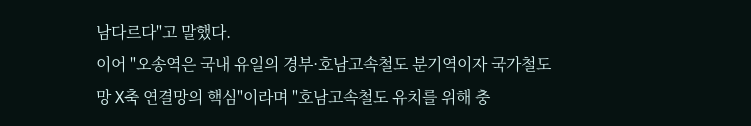남다르다"고 말했다.
이어 "오송역은 국내 유일의 경부·호남고속철도 분기역이자 국가철도망 X축 연결망의 핵심"이라며 "호남고속철도 유치를 위해 충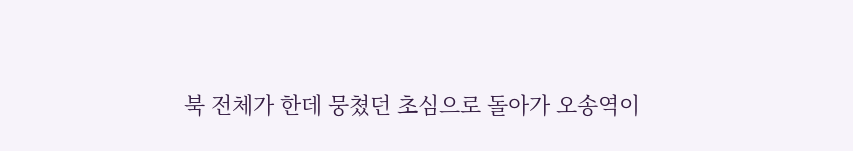북 전체가 한데 뭉쳤던 초심으로 돌아가 오송역이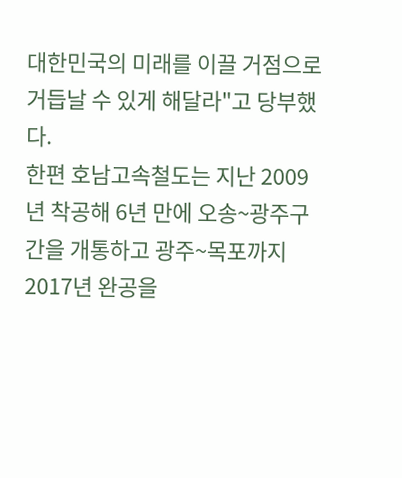대한민국의 미래를 이끌 거점으로 거듭날 수 있게 해달라"고 당부했다.
한편 호남고속철도는 지난 2009년 착공해 6년 만에 오송~광주구간을 개통하고 광주~목포까지 2017년 완공을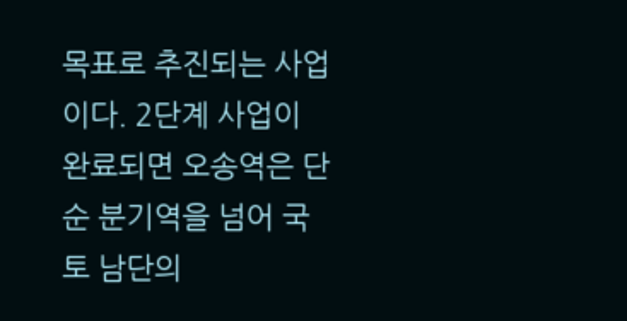목표로 추진되는 사업이다. 2단계 사업이 완료되면 오송역은 단순 분기역을 넘어 국토 남단의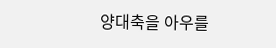양대축을 아우를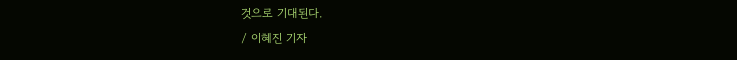것으로 기대된다.
/ 이혜진 기자